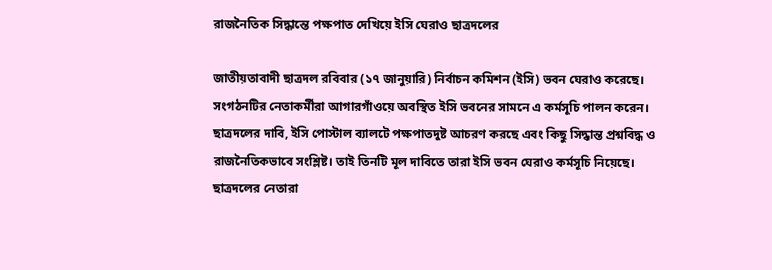রাজনৈতিক সিদ্ধান্তে পক্ষপাত দেখিয়ে ইসি ঘেরাও ছাত্রদলের

জাতীয়তাবাদী ছাত্রদল রবিবার (১৭ জানুয়ারি) নির্বাচন কমিশন (ইসি) ভবন ঘেরাও করেছে। সংগঠনটির নেতাকর্মীরা আগারগাঁওয়ে অবস্থিত ইসি ভবনের সামনে এ কর্মসূচি পালন করেন।
ছাত্রদলের দাবি, ইসি পোস্টাল ব্যালটে পক্ষপাতদুষ্ট আচরণ করছে এবং কিছু সিদ্ধান্ত প্রশ্নবিদ্ধ ও রাজনৈতিকভাবে সংশ্লিষ্ট। তাই তিনটি মূল দাবিতে তারা ইসি ভবন ঘেরাও কর্মসূচি নিয়েছে।
ছাত্রদলের নেতারা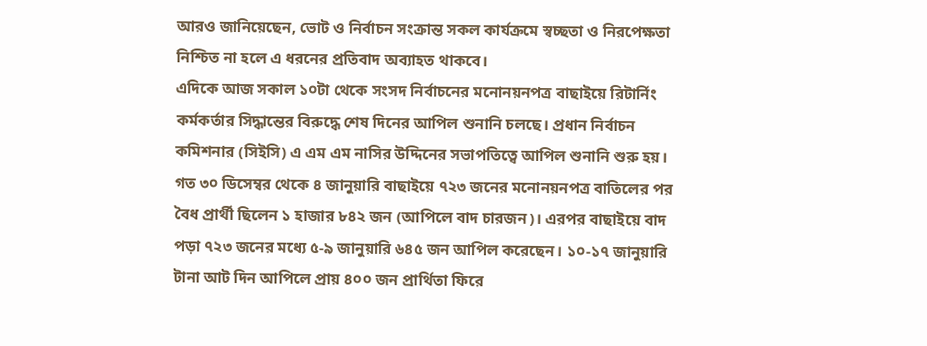আরও জানিয়েছেন, ভোট ও নির্বাচন সংক্রান্ত সকল কার্যক্রমে স্বচ্ছতা ও নিরপেক্ষতা নিশ্চিত না হলে এ ধরনের প্রতিবাদ অব্যাহত থাকবে।
এদিকে আজ সকাল ১০টা থেকে সংসদ নির্বাচনের মনোনয়নপত্র বাছাইয়ে রিটার্নিং কর্মকর্তার সিদ্ধান্তের বিরুদ্ধে শেষ দিনের আপিল শুনানি চলছে। প্রধান নির্বাচন কমিশনার (সিইসি) এ এম এম নাসির উদ্দিনের সভাপতিত্বে আপিল শুনানি শুরু হয়।
গত ৩০ ডিসেম্বর থেকে ৪ জানুয়ারি বাছাইয়ে ৭২৩ জনের মনোনয়নপত্র বাতিলের পর বৈধ প্রার্থী ছিলেন ১ হাজার ৮৪২ জন (আপিলে বাদ চারজন)। এরপর বাছাইয়ে বাদ পড়া ৭২৩ জনের মধ্যে ৫-৯ জানুয়ারি ৬৪৫ জন আপিল করেছেন। ১০-১৭ জানুয়ারি টানা আট দিন আপিলে প্রায় ৪০০ জন প্রার্থিতা ফিরে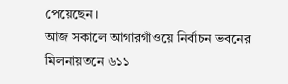পেয়েছেন।
আজ সকালে আগারগাঁওয়ে নির্বাচন ভবনের মিলনায়তনে ৬১১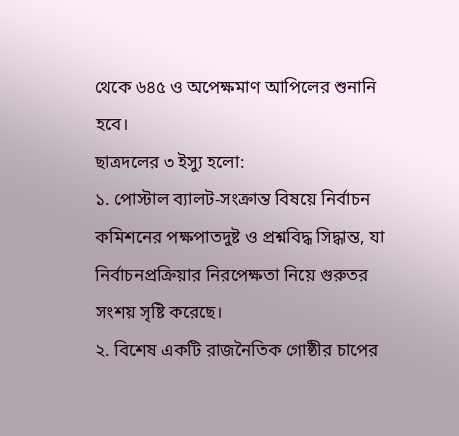থেকে ৬৪৫ ও অপেক্ষমাণ আপিলের শুনানি হবে।
ছাত্রদলের ৩ ইস্যু হলো:
১. পোস্টাল ব্যালট-সংক্রান্ত বিষয়ে নির্বাচন কমিশনের পক্ষপাতদুষ্ট ও প্রশ্নবিদ্ধ সিদ্ধান্ত, যা নির্বাচনপ্রক্রিয়ার নিরপেক্ষতা নিয়ে গুরুতর সংশয় সৃষ্টি করেছে।
২. বিশেষ একটি রাজনৈতিক গোষ্ঠীর চাপের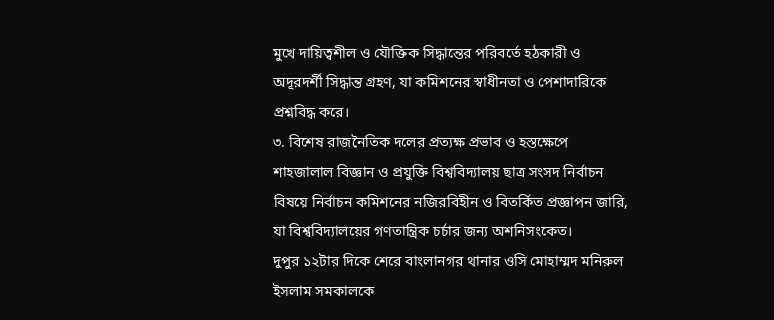মুখে দায়িত্বশীল ও যৌক্তিক সিদ্ধান্তের পরিবর্তে হঠকারী ও অদূরদর্শী সিদ্ধান্ত গ্রহণ, যা কমিশনের স্বাধীনতা ও পেশাদারিকে প্রশ্নবিদ্ধ করে।
৩. বিশেষ রাজনৈতিক দলের প্রত্যক্ষ প্রভাব ও হস্তক্ষেপে শাহজালাল বিজ্ঞান ও প্রযুক্তি বিশ্ববিদ্যালয় ছাত্র সংসদ নির্বাচন বিষয়ে নির্বাচন কমিশনের নজিরবিহীন ও বিতর্কিত প্রজ্ঞাপন জারি, যা বিশ্ববিদ্যালয়ের গণতান্ত্রিক চর্চার জন্য অশনিসংকেত।
দুপুর ১২টার দিকে শেরে বাংলানগর থানার ওসি মোহাম্মদ মনিরুল ইসলাম সমকালকে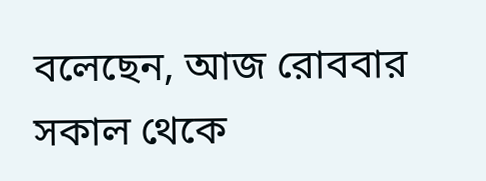বলেছেন, আজ রোববার সকাল থেকে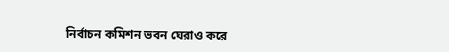নির্বাচন কমিশন ভবন ঘেরাও করে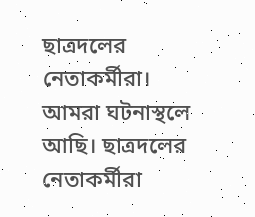ছাত্রদলের নেতাকর্মীরা। আমরা ঘটনাস্থলে আছি। ছাত্রদলের নেতাকর্মীরা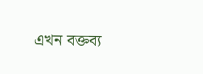এখন বক্তব্য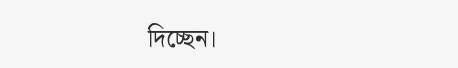দিচ্ছেন।